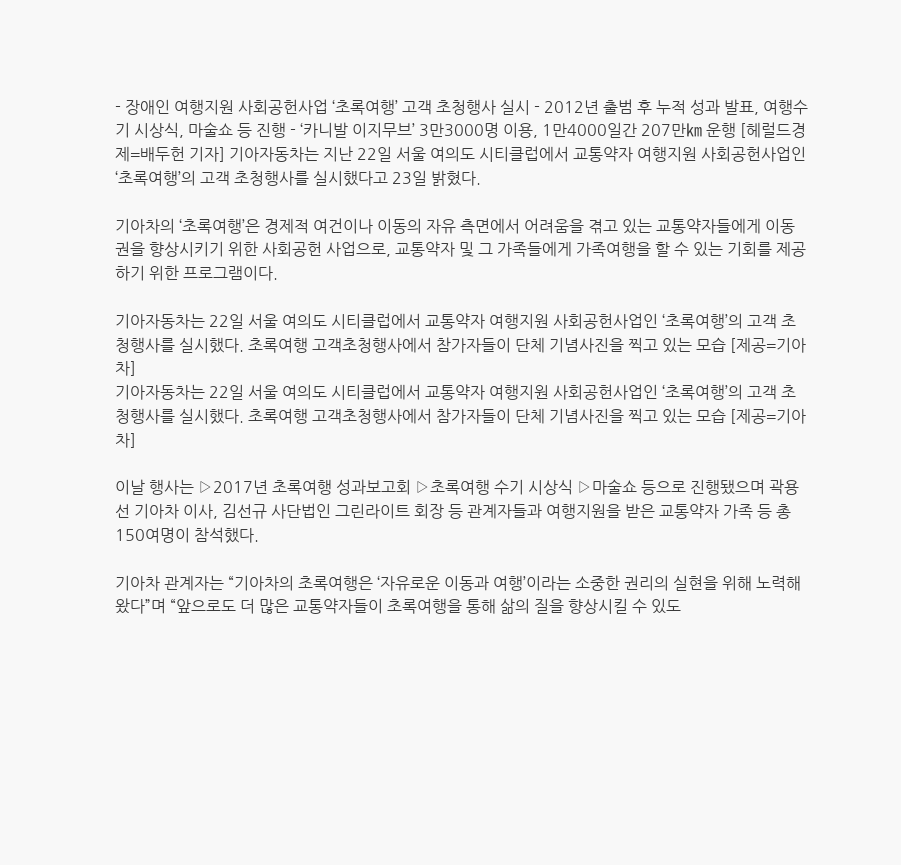- 장애인 여행지원 사회공헌사업 ‘초록여행’ 고객 초청행사 실시 - 2012년 출범 후 누적 성과 발표, 여행수기 시상식, 마술쇼 등 진행 - ‘카니발 이지무브’ 3만3000명 이용, 1만4000일간 207만㎞ 운행 [헤럴드경제=배두헌 기자] 기아자동차는 지난 22일 서울 여의도 시티클럽에서 교통약자 여행지원 사회공헌사업인 ‘초록여행’의 고객 초청행사를 실시했다고 23일 밝혔다.

기아차의 ‘초록여행’은 경제적 여건이나 이동의 자유 측면에서 어려움을 겪고 있는 교통약자들에게 이동권을 향상시키기 위한 사회공헌 사업으로, 교통약자 및 그 가족들에게 가족여행을 할 수 있는 기회를 제공하기 위한 프로그램이다.

기아자동차는 22일 서울 여의도 시티클럽에서 교통약자 여행지원 사회공헌사업인 ‘초록여행’의 고객 초청행사를 실시했다. 초록여행 고객초청행사에서 참가자들이 단체 기념사진을 찍고 있는 모습 [제공=기아차]
기아자동차는 22일 서울 여의도 시티클럽에서 교통약자 여행지원 사회공헌사업인 ‘초록여행’의 고객 초청행사를 실시했다. 초록여행 고객초청행사에서 참가자들이 단체 기념사진을 찍고 있는 모습 [제공=기아차]

이날 행사는 ▷2017년 초록여행 성과보고회 ▷초록여행 수기 시상식 ▷마술쇼 등으로 진행됐으며 곽용선 기아차 이사, 김선규 사단법인 그린라이트 회장 등 관계자들과 여행지원을 받은 교통약자 가족 등 총 150여명이 참석했다.

기아차 관계자는 “기아차의 초록여행은 ‘자유로운 이동과 여행’이라는 소중한 권리의 실현을 위해 노력해왔다”며 “앞으로도 더 많은 교통약자들이 초록여행을 통해 삶의 질을 향상시킬 수 있도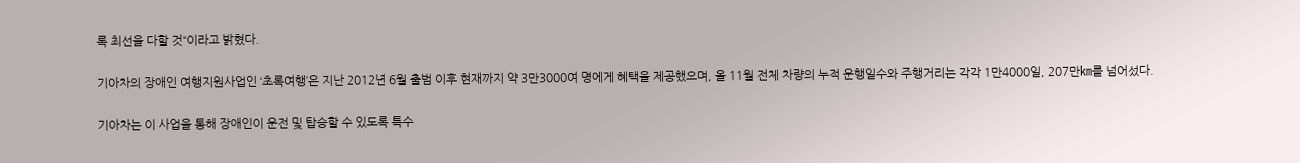록 최선을 다할 것“이라고 밝혔다.

기아차의 장애인 여행지원사업인 ‘초록여행’은 지난 2012년 6월 출범 이후 현재까지 약 3만3000여 명에게 혜택을 제공했으며, 올 11월 전체 차량의 누적 운행일수와 주행거리는 각각 1만4000일, 207만㎞를 넘어섰다.

기아차는 이 사업을 통해 장애인이 운전 및 탑승할 수 있도록 특수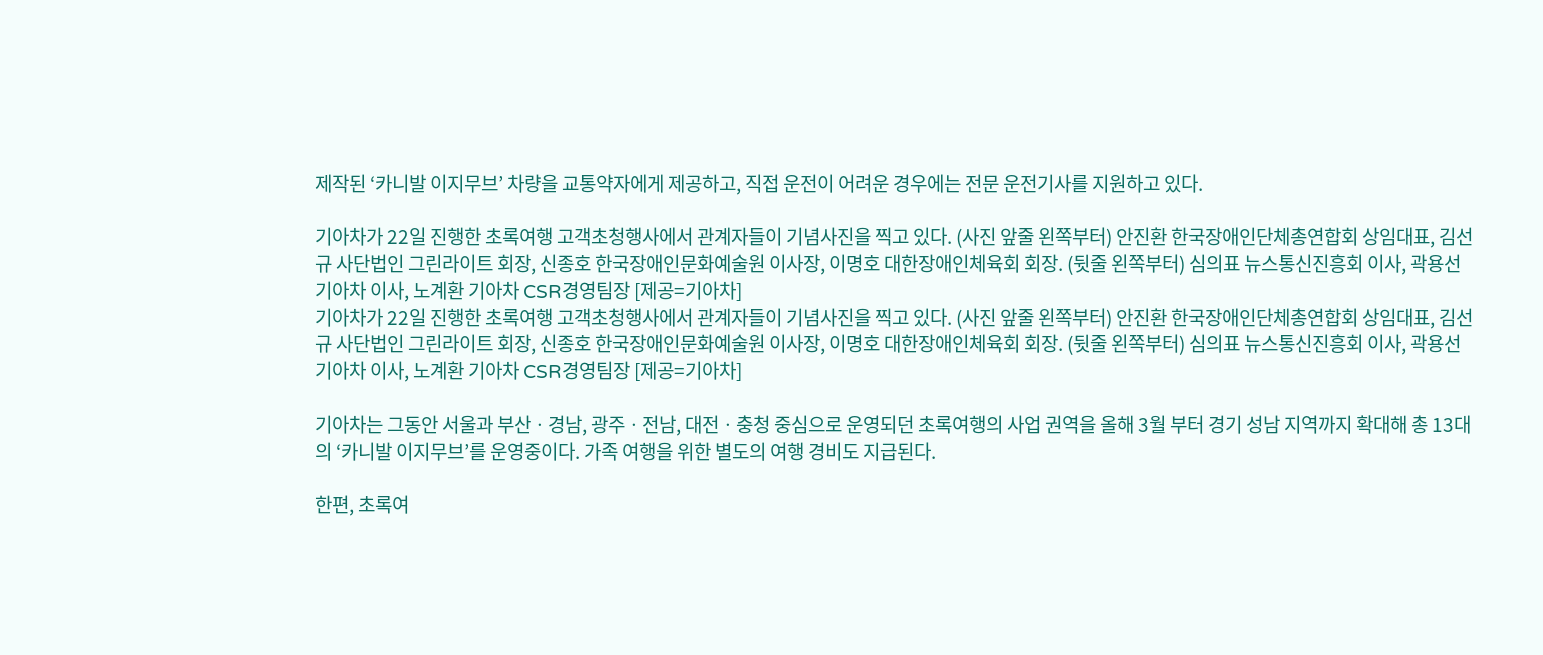제작된 ‘카니발 이지무브’ 차량을 교통약자에게 제공하고, 직접 운전이 어려운 경우에는 전문 운전기사를 지원하고 있다.

기아차가 22일 진행한 초록여행 고객초청행사에서 관계자들이 기념사진을 찍고 있다. (사진 앞줄 왼쪽부터) 안진환 한국장애인단체총연합회 상임대표, 김선규 사단법인 그린라이트 회장, 신종호 한국장애인문화예술원 이사장, 이명호 대한장애인체육회 회장. (뒷줄 왼쪽부터) 심의표 뉴스통신진흥회 이사, 곽용선 기아차 이사, 노계환 기아차 CSR경영팀장 [제공=기아차]
기아차가 22일 진행한 초록여행 고객초청행사에서 관계자들이 기념사진을 찍고 있다. (사진 앞줄 왼쪽부터) 안진환 한국장애인단체총연합회 상임대표, 김선규 사단법인 그린라이트 회장, 신종호 한국장애인문화예술원 이사장, 이명호 대한장애인체육회 회장. (뒷줄 왼쪽부터) 심의표 뉴스통신진흥회 이사, 곽용선 기아차 이사, 노계환 기아차 CSR경영팀장 [제공=기아차]

기아차는 그동안 서울과 부산ㆍ경남, 광주ㆍ전남, 대전ㆍ충청 중심으로 운영되던 초록여행의 사업 권역을 올해 3월 부터 경기 성남 지역까지 확대해 총 13대의 ‘카니발 이지무브’를 운영중이다. 가족 여행을 위한 별도의 여행 경비도 지급된다.

한편, 초록여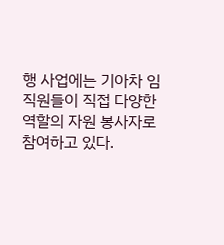행 사업에는 기아차 임직원들이 직접 다양한 역할의 자원 봉사자로 참여하고 있다.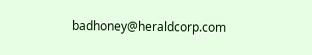badhoney@heraldcorp.com